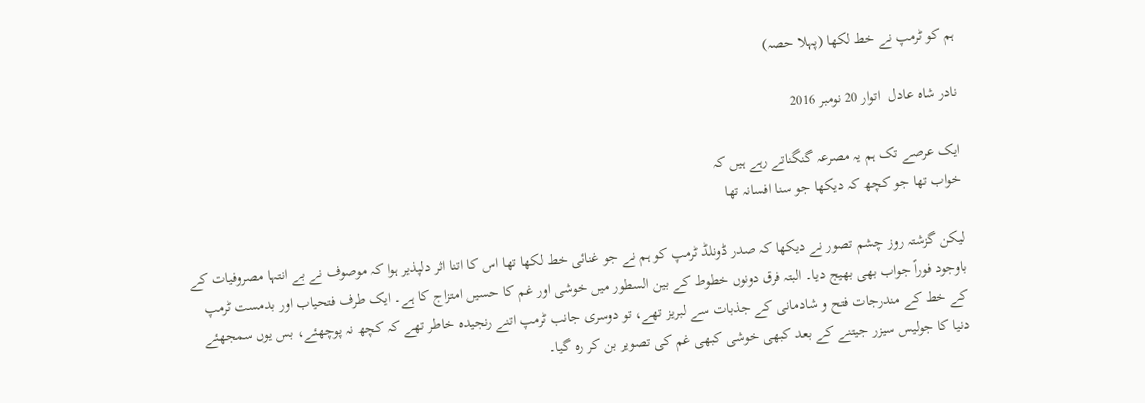ہم کو ٹرمپ نے خط لکھا (پہلا حصہ)

نادر شاہ عادل  اتوار 20 نومبر 2016

ایک عرصے تک ہم یہ مصرعہ گنگناتے رہے ہیں کہ
خواب تھا جو کچھ کہ دیکھا جو سنا افسانہ تھا

لیکن گزشتہ روز چشم تصور نے دیکھا کہ صدر ڈونلڈ ٹرمپ کو ہم نے جو غنائی خط لکھا تھا اس کا اتنا اثر دلپذیر ہوا کہ موصوف نے بے انتہا مصروفیات کے باوجود فوراً جواب بھی بھیج دیا۔ البتہ فرق دونوں خطوط کے بین السطور میں خوشی اور غم کا حسیں امتزاج کا ہے۔ ایک طرف فتحیاب اور بدمست ٹرمپ کے خط کے مندرجات فتح و شادمانی کے جذبات سے لبریز تھے، تو دوسری جانب ٹرمپ اتنے رنجیدہ خاطر تھے کہ کچھ نہ پوچھئے، بس یوں سمجھئے دنیا کا جولیس سیزر جیتنے کے بعد کبھی خوشی کبھی غم کی تصویر بن کر رہ گیا۔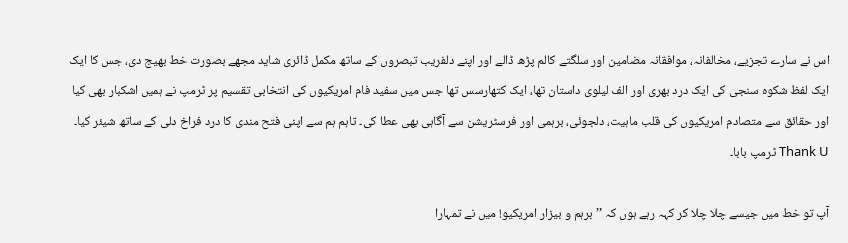اس نے سارے تجزیے، مخالفانہ، موافقانہ مضامین اور سلگتے کالم پڑھ ڈالے اور اپنے دلفریب تبصروں کے ساتھ مکمل ڈائری شاید مجھے بصورت خط بھیج دی، جس کا ایک ایک لفظ شکوہ سنجی کی ایک درد بھری اور الف لیلوی داستان تھا، ایک کتھارسس تھا جس میں سفید فام امریکیوں کی انتخابی تقسیم پر ٹرمپ نے ہمیں اشکبار بھی کیا اور حقائق سے متصادم امریکیوں کی قلب ماہیت، دلجوئی، برہمی اور فرسٹریشن سے آگاہی بھی عطا کی۔ تاہم ہم سے اپنی فتح مندی کا درد فراخ دلی کے ساتھ شیئر کیا۔ Thank U ٹرمپ بابا۔

آپ تو خط میں جیسے چلا چلا کر کہہ رہے ہوں کہ ’’برہم و بیزار امریکیو! میں نے تمہارا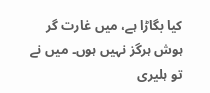کیا بگاڑا ہے، میں غارت گر ہوش ہرگز نہیں ہوں۔ میں نے تو ہلیری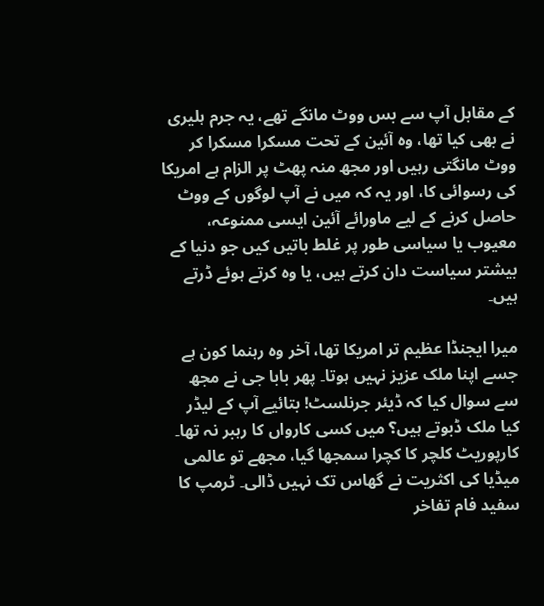کے مقابل آپ سے بس ووٹ مانگے تھے، یہ جرم ہلیری نے بھی کیا تھا، وہ آئین کے تحت مسکرا مسکرا کر ووٹ مانگتی رہیں اور مجھ منہ پھٹ پر الزام ہے امریکا کی رسوائی کا، اور یہ کہ میں نے آپ لوگوں کے ووٹ حاصل کرنے کے لیے ماورائے آئین ایسی ممنوعہ، معیوب یا سیاسی طور پر غلط باتیں کیں جو دنیا کے بیشتر سیاست دان کرتے ہیں، یا وہ کرتے ہوئے ڈرتے ہیں۔

میرا ایجنڈا عظیم تر امریکا تھا، آخر وہ رہنما کون ہے جسے اپنا ملک عزیز نہیں ہوتا۔ پھر بابا جی نے مجھ سے سوال کیا کہ ڈیئر جرنلسٹ! بتائیے آپ کے لیڈر کیا ملک ڈبوتے ہیں؟ میں کسی کارواں کا رہبر نہ تھا۔ کارپوریٹ کلچر کا کچرا سمجھا گیا، مجھے تو عالمی میڈیا کی اکثریت نے گھاس تک نہیں ڈالی۔ ٹرمپ کا سفید فام تفاخر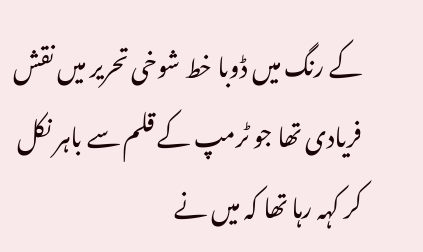کے رنگ میں ڈوبا خط شوخی تحریر میں نقش فریادی تھا جو ٹرمپ کے قلم سے باہر نکل کر کہہ رہا تھا کہ میں نے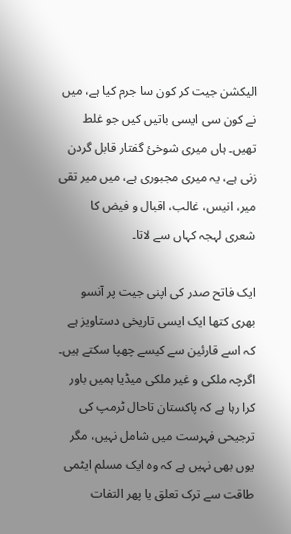الیکشن جیت کر کون سا جرم کیا ہے، میں نے کون سی ایسی باتیں کیں جو غلط تھیں۔ ہاں میری شوخیٔ گفتار قابل گردن زنی ہے، یہ میری مجبوری ہے، میں میر تقی میر، انیس، غالب، اقبال و فیض کا شعری لہجہ کہاں سے لاتا۔

ایک فاتح صدر کی اپنی جیت پر آنسو بھری کتھا ایک ایسی تاریخی دستاویز ہے کہ اسے قارئین سے کیسے چھپا سکتے ہیں۔ اگرچہ ملکی و غیر ملکی میڈیا ہمیں باور کرا رہا ہے کہ پاکستان تاحال ٹرمپ کی ترجیحی فہرست میں شامل نہیں، مگر یوں بھی نہیں ہے کہ وہ ایک مسلم ایٹمی طاقت سے ترک تعلق یا پھر التفات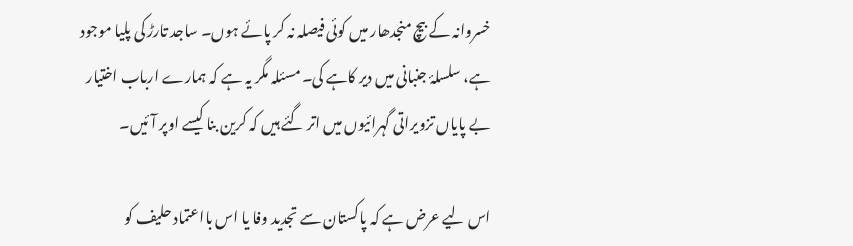خسروانہ کے بیچ منجدھار میں کوئی فیصلہ نہ کر پائے ہوں۔ ساجد تارڑ کی پلیا موجود ہے، سلسلۂ جنبانی میں دیر کاہے کی۔ مسئلہ مگر یہ ہے کہ ہمارے ارباب اختیار بے پایاں تزویراتی گہرائیوں میں اتر گئے ہیں کہ کرین بنا کیسے اوپر آئیں۔

اس لیے عرض ہے کہ پاکستان سے تجدید وفا یا اس بااعتماد حلیف کو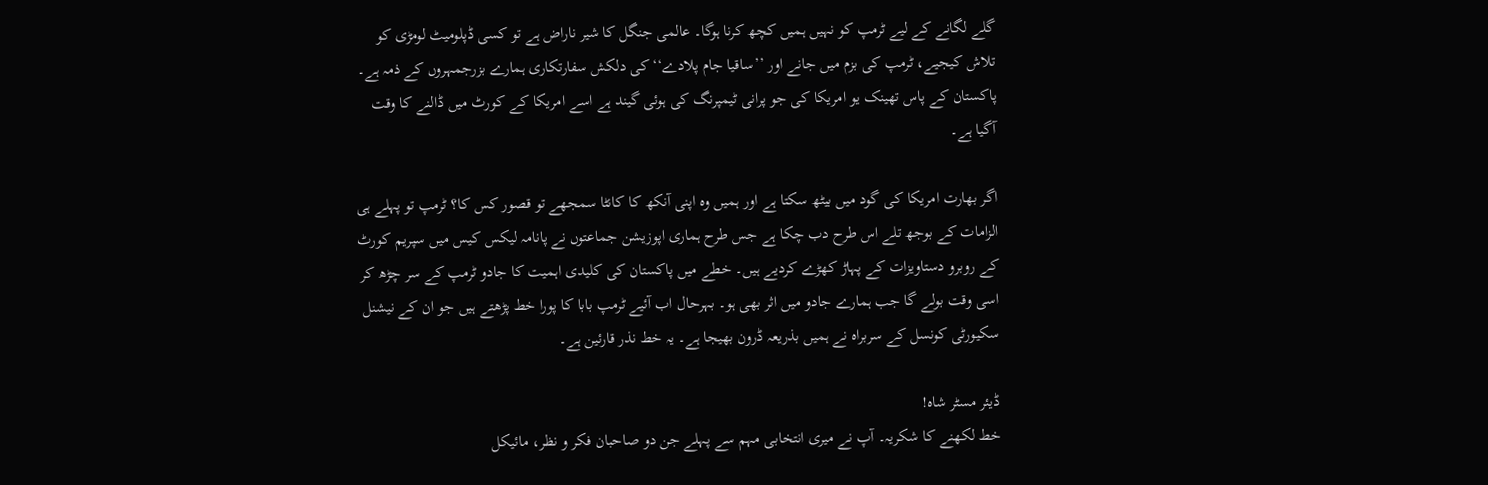گلے لگانے کے لیے ٹرمپ کو نہیں ہمیں کچھ کرنا ہوگا۔ عالمی جنگل کا شیر ناراض ہے تو کسی ڈپلومیٹ لومڑی کو تلاش کیجیے، ٹرمپ کی بزم میں جانے اور ’’ساقیا جام پلادے‘‘ کی دلکش سفارتکاری ہمارے بزرجمہروں کے ذمہ ہے۔ پاکستان کے پاس تھینک یو امریکا کی جو پرانی ٹیمپرنگ کی ہوئی گیند ہے اسے امریکا کے کورٹ میں ڈالنے کا وقت آگیا ہے۔

اگر بھارت امریکا کی گود میں بیٹھ سکتا ہے اور ہمیں وہ اپنی آنکھ کا کانٹا سمجھے تو قصور کس کا؟ ٹرمپ تو پہلے ہی الزامات کے بوجھ تلے اس طرح دب چکا ہے جس طرح ہماری اپوزیشن جماعتوں نے پانامہ لیکس کیس میں سپریم کورٹ کے روبرو دستاویزات کے پہاڑ کھڑے کردیے ہیں۔ خطے میں پاکستان کی کلیدی اہمیت کا جادو ٹرمپ کے سر چڑھ کر اسی وقت بولے گا جب ہمارے جادو میں اثر بھی ہو۔ بہرحال اب آئیے ٹرمپ بابا کا پورا خط پڑھتے ہیں جو ان کے نیشنل سکیورٹی کونسل کے سربراہ نے ہمیں بذریعہ ڈرون بھیجا ہے۔ یہ خط نذر قارئین ہے۔

ڈیئر مسٹر شاہ!
خط لکھنے کا شکریہ۔ آپ نے میری انتخابی مہم سے پہلے جن دو صاحبان فکر و نظر، مائیکل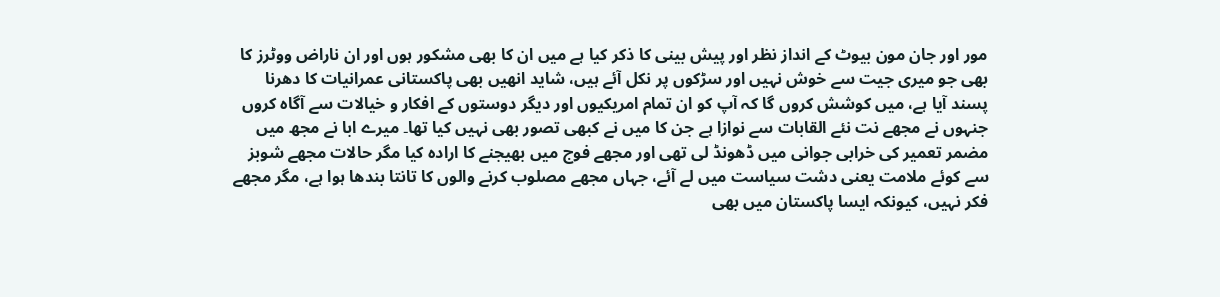مور اور جان مون بیوٹ کے انداز نظر اور پیش بینی کا ذکر کیا ہے میں ان کا بھی مشکور ہوں اور ان ناراض ووٹرز کا بھی جو میری جیت سے خوش نہیں اور سڑکوں پر نکل آئے ہیں، شاید انھیں بھی پاکستانی عمرانیات کا دھرنا پسند آیا ہے، میں کوشش کروں گا کہ آپ کو ان تمام امریکیوں اور دیگر دوستوں کے افکار و خیالات سے آگاہ کروں جنہوں نے مجھے نت نئے القابات سے نوازا ہے جن کا میں نے کبھی تصور بھی نہیں کیا تھا۔ میرے ابا نے مجھ میں مضمر تعمیر کی خرابی جوانی میں ڈھونڈ لی تھی اور مجھے فوج میں بھیجنے کا ارادہ کیا مگر حالات مجھے شوبز سے کوئے ملامت یعنی دشت سیاست میں لے آئے، جہاں مجھے مصلوب کرنے والوں کا تانتا بندھا ہوا ہے، مگر مجھے فکر نہیں، کیونکہ ایسا پاکستان میں بھی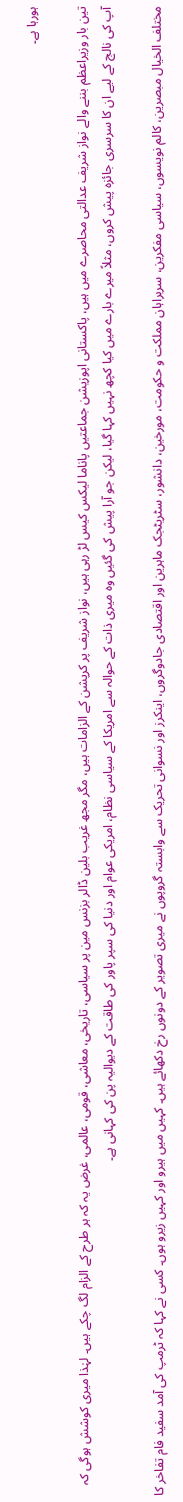ہورہا ہے۔

تین بار وزیراعظم بننے والے نواز شریف عدالتی محاصرے میں ہیں، پاکستانی اپوزیشن جماعتیں پاناما لیکس کیس لڑ رہی ہیں، نواز شریف پر کرپشن کے الزامات ہیں، مگر مجھ غریب بلین ڈالر بزنس مین پر سیاسی، تاریخی، معاشی، قومی، عالمی، غرض یہ کہ ہر طرح کے الزام لگ چکے ہیں۔ لہٰذا میری کوشش ہوگی کہ آپ کی نالج کے لیے ان کا سرسری جائزہ پیش کروں، مثلاً میرے بارے میں کیا کچھ نہیں کہا گیا، لیکن جو آرا پیش کی گئیں وہ میری ذات کے حوالہ سے امریکا کے سیاسی نظام، امریکی عوام اور دنیا کی سپر پاور کی طاقت کے دیوالیہ پن کی کہانی ہے۔

مختلف الخیال مبصرین، کالم نویسوں، سیاسی مفکرین، سربراہان مملکت و حکومت، مورخین، دانشور، سٹریٹجک ماہرین اور اقتصادی جادوگروں، اینکرز اور نسوانی تحریک سے وابستہ گروپوں نے میری تصویر کے دونوں رخ دکھائے ہیں۔ کہیں میں ہیرو اور کہیں زیرو ہوں۔ کسی نے کہا کہ ٹرمپ کی آمد سفید فام تفاخر کا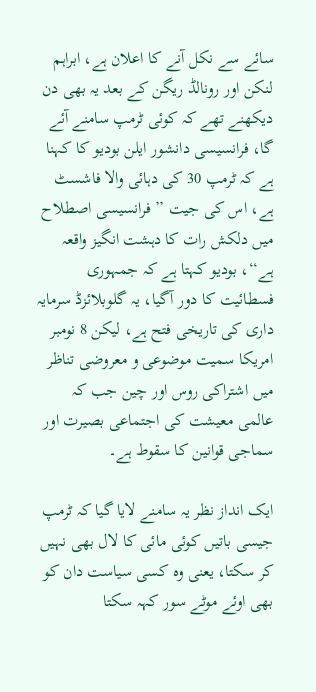سائے سے نکل آنے کا اعلان ہے، ابراہم لنکن اور رونالڈ ریگن کے بعد یہ بھی دن دیکھنے تھے کہ کوئی ٹرمپ سامنے آئے گا، فرانسیسی دانشور ایلن بودیو کا کہنا ہے کہ ٹرمپ 30 کی دہائی والا فاشسٹ ہے، اس کی جیت ’’فرانسیسی اصطلاح میں دلکش رات کا دہشت انگیز واقعہ ہے‘‘، بودیو کہتا ہے کہ جمہوری فسطائیت کا دور آگیا، یہ گلوبلائزڈ سرمایہ داری کی تاریخی فتح ہے، لیکن 8 نومبر امریکا سمیت موضوعی و معروضی تناظر میں اشتراکی روس اور چین جب کہ عالمی معیشت کی اجتماعی بصیرت اور سماجی قوانین کا سقوط ہے۔

ایک انداز نظر یہ سامنے لایا گیا کہ ٹرمپ جیسی باتیں کوئی مائی کا لال بھی نہیں کر سکتا، یعنی وہ کسی سیاست دان کو بھی اوئے موٹے سور کہہ سکتا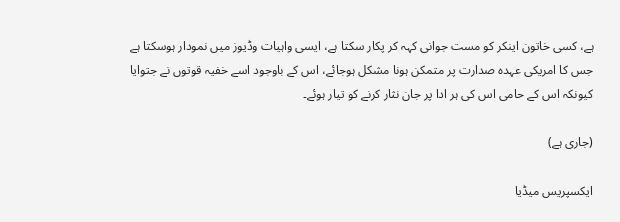ہے، کسی خاتون اینکر کو مست جوانی کہہ کر پکار سکتا ہے، ایسی واہیات وڈیوز میں نمودار ہوسکتا ہے جس کا امریکی عہدہ صدارت پر متمکن ہونا مشکل ہوجائے، اس کے باوجود اسے خفیہ قوتوں نے جتوایا کیونکہ اس کے حامی اس کی ہر ادا پر جان نثار کرنے کو تیار ہوئے۔

(جاری ہے)

ایکسپریس میڈیا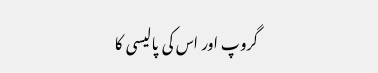گروپ اور اس کی پالیسی کا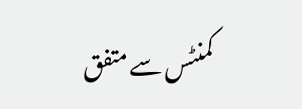کمنٹس سے متفق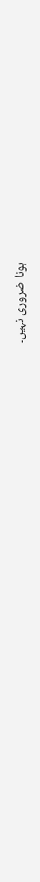ہونا ضروری نہیں۔